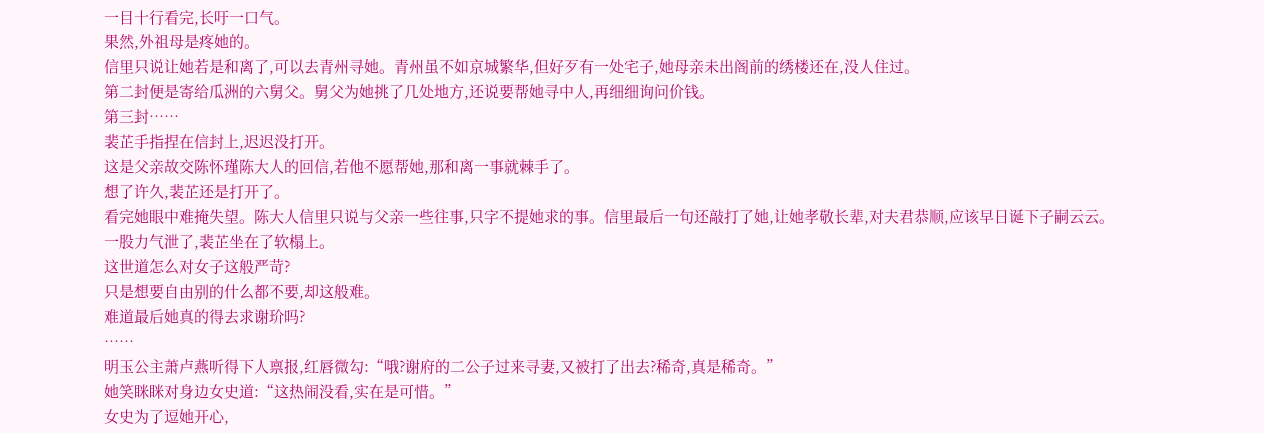一目十行看完,长吁一口气。
果然,外祖母是疼她的。
信里只说让她若是和离了,可以去青州寻她。青州虽不如京城繁华,但好歹有一处宅子,她母亲未出阁前的绣楼还在,没人住过。
第二封便是寄给瓜洲的六舅父。舅父为她挑了几处地方,还说要帮她寻中人,再细细询问价钱。
第三封……
裴芷手指捏在信封上,迟迟没打开。
这是父亲故交陈怀瑾陈大人的回信,若他不愿帮她,那和离一事就棘手了。
想了许久,裴芷还是打开了。
看完她眼中难掩失望。陈大人信里只说与父亲一些往事,只字不提她求的事。信里最后一句还敲打了她,让她孝敬长辈,对夫君恭顺,应该早日诞下子嗣云云。
一股力气泄了,裴芷坐在了软榻上。
这世道怎么对女子这般严苛?
只是想要自由别的什么都不要,却这般难。
难道最后她真的得去求谢玠吗?
……
明玉公主萧卢燕听得下人禀报,红唇微勾:“哦?谢府的二公子过来寻妻,又被打了出去?稀奇,真是稀奇。”
她笑眯眯对身边女史道:“这热闹没看,实在是可惜。”
女史为了逗她开心,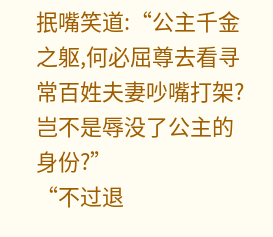抿嘴笑道:“公主千金之躯,何必屈尊去看寻常百姓夫妻吵嘴打架?岂不是辱没了公主的身份?”
“不过退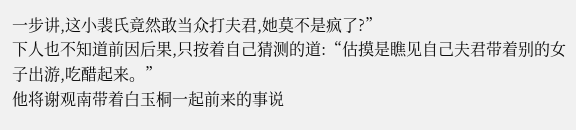一步讲,这小裴氏竟然敢当众打夫君,她莫不是疯了?”
下人也不知道前因后果,只按着自己猜测的道:“估摸是瞧见自己夫君带着别的女子出游,吃醋起来。”
他将谢观南带着白玉桐一起前来的事说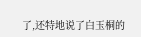了,还特地说了白玉桐的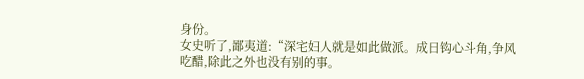身份。
女史听了,鄙夷道:“深宅妇人就是如此做派。成日钩心斗角,争风吃醋,除此之外也没有别的事。